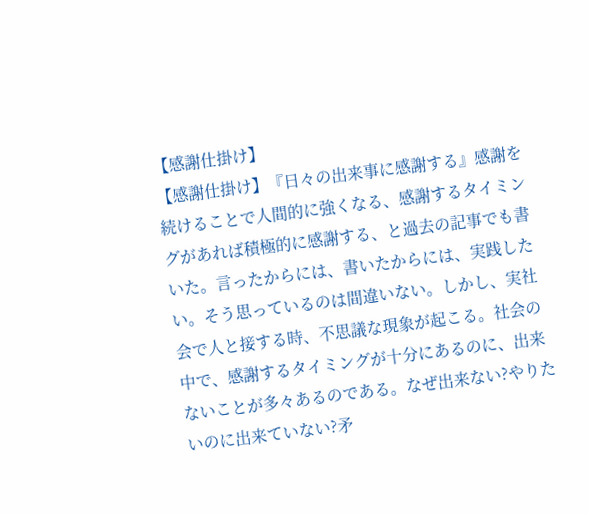【感謝仕掛け】
【感謝仕掛け】『日々の出来事に感謝する』感謝を続けることで人間的に強くなる、感謝するタイミングがあれば積極的に感謝する、と過去の記事でも書いた。言ったからには、書いたからには、実践したい。そう思っているのは間違いない。しかし、実社会で人と接する時、不思議な現象が起こる。社会の中で、感謝するタイミングが十分にあるのに、出来ないことが多々あるのである。なぜ出来ない?やりたいのに出来ていない?矛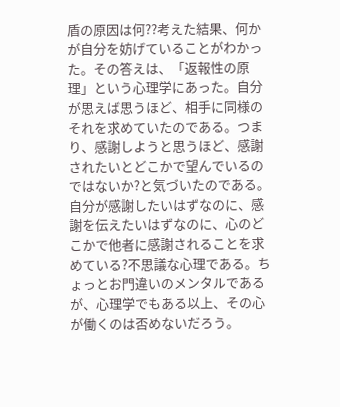盾の原因は何??考えた結果、何かが自分を妨げていることがわかった。その答えは、「返報性の原理」という心理学にあった。自分が思えば思うほど、相手に同様のそれを求めていたのである。つまり、感謝しようと思うほど、感謝されたいとどこかで望んでいるのではないか?と気づいたのである。自分が感謝したいはずなのに、感謝を伝えたいはずなのに、心のどこかで他者に感謝されることを求めている?不思議な心理である。ちょっとお門違いのメンタルであるが、心理学でもある以上、その心が働くのは否めないだろう。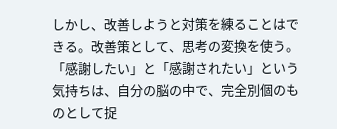しかし、改善しようと対策を練ることはできる。改善策として、思考の変換を使う。「感謝したい」と「感謝されたい」という気持ちは、自分の脳の中で、完全別個のものとして捉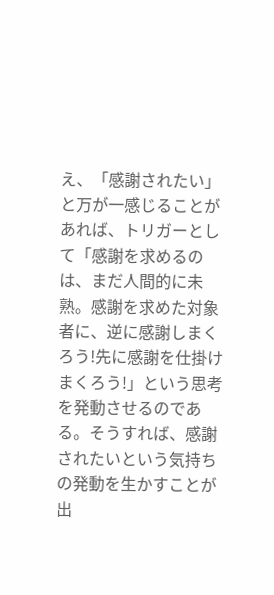え、「感謝されたい」と万が一感じることがあれば、トリガーとして「感謝を求めるのは、まだ人間的に未熟。感謝を求めた対象者に、逆に感謝しまくろう!先に感謝を仕掛けまくろう!」という思考を発動させるのである。そうすれば、感謝されたいという気持ちの発動を生かすことが出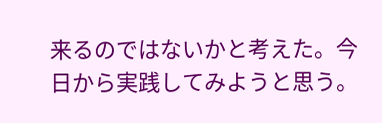来るのではないかと考えた。今日から実践してみようと思う。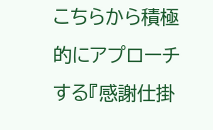こちらから積極的にアプローチする『感謝仕掛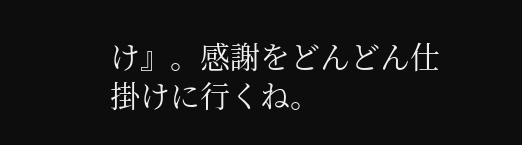け』。感謝をどんどん仕掛けに行くね。